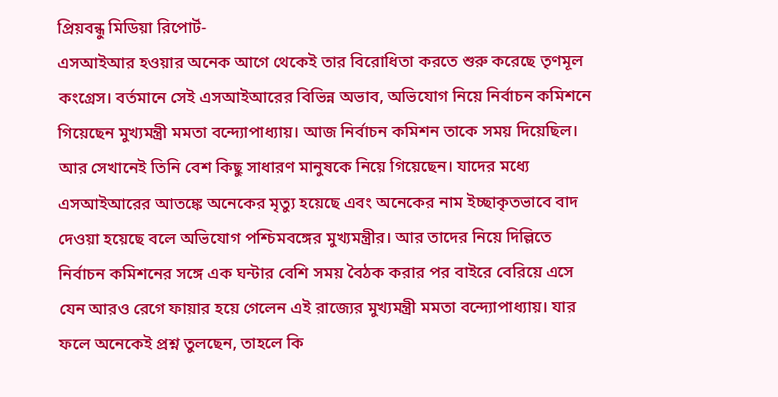প্রিয়বন্ধু মিডিয়া রিপোর্ট-
এসআইআর হওয়ার অনেক আগে থেকেই তার বিরোধিতা করতে শুরু করেছে তৃণমূল কংগ্রেস। বর্তমানে সেই এসআইআরের বিভিন্ন অভাব, অভিযোগ নিয়ে নির্বাচন কমিশনে গিয়েছেন মুখ্যমন্ত্রী মমতা বন্দ্যোপাধ্যায়। আজ নির্বাচন কমিশন তাকে সময় দিয়েছিল। আর সেখানেই তিনি বেশ কিছু সাধারণ মানুষকে নিয়ে গিয়েছেন। যাদের মধ্যে এসআইআরের আতঙ্কে অনেকের মৃত্যু হয়েছে এবং অনেকের নাম ইচ্ছাকৃতভাবে বাদ দেওয়া হয়েছে বলে অভিযোগ পশ্চিমবঙ্গের মুখ্যমন্ত্রীর। আর তাদের নিয়ে দিল্লিতে নির্বাচন কমিশনের সঙ্গে এক ঘন্টার বেশি সময় বৈঠক করার পর বাইরে বেরিয়ে এসে যেন আরও রেগে ফায়ার হয়ে গেলেন এই রাজ্যের মুখ্যমন্ত্রী মমতা বন্দ্যোপাধ্যায়। যার ফলে অনেকেই প্রশ্ন তুলছেন, তাহলে কি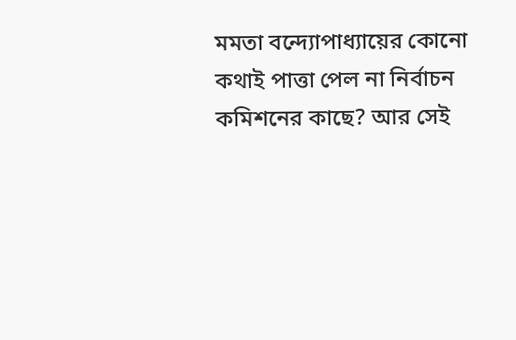মমতা বন্দ্যোপাধ্যায়ের কোনো কথাই পাত্তা পেল না নির্বাচন কমিশনের কাছে? আর সেই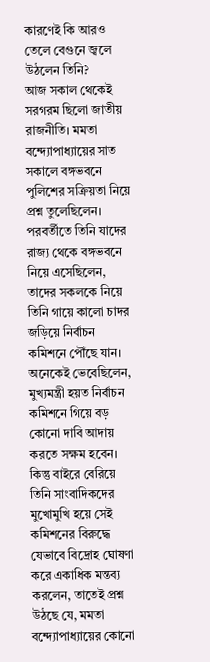কারণেই কি আরও তেলে বেগুনে জ্বলে উঠলেন তিনি?
আজ সকাল থেকেই সরগরম ছিলো জাতীয় রাজনীতি। মমতা বন্দ্যোপাধ্যায়ের সাত সকালে বঙ্গভবনে পুলিশের সক্রিয়তা নিয়ে প্রশ্ন তুলেছিলেন। পরবর্তীতে তিনি যাদের রাজ্য থেকে বঙ্গভবনে নিয়ে এসেছিলেন, তাদের সকলকে নিয়ে তিনি গায়ে কালো চাদর জড়িয়ে নির্বাচন কমিশনে পৌঁছে যান। অনেকেই ভেবেছিলেন, মুখ্যমন্ত্রী হয়ত নির্বাচন কমিশনে গিয়ে বড় কোনো দাবি আদায় করতে সক্ষম হবেন। কিন্তু বাইরে বেরিয়ে তিনি সাংবাদিকদের মুখোমুখি হয়ে সেই কমিশনের বিরুদ্ধে যেভাবে বিদ্রোহ ঘোষণা করে একাধিক মন্তব্য করলেন, তাতেই প্রশ্ন উঠছে যে, মমতা বন্দ্যোপাধ্যায়ের কোনো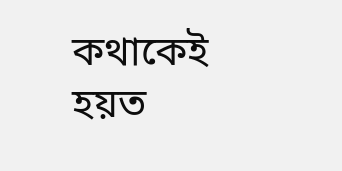কথাকেই হয়ত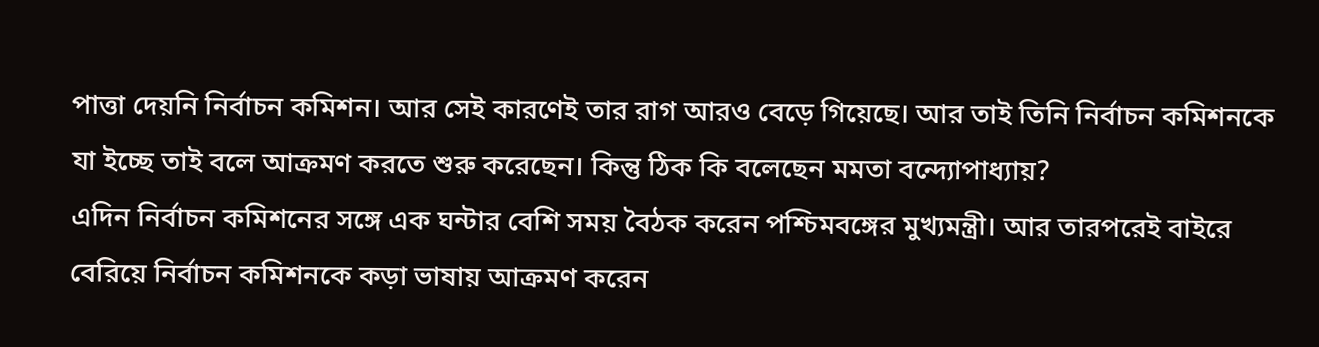পাত্তা দেয়নি নির্বাচন কমিশন। আর সেই কারণেই তার রাগ আরও বেড়ে গিয়েছে। আর তাই তিনি নির্বাচন কমিশনকে যা ইচ্ছে তাই বলে আক্রমণ করতে শুরু করেছেন। কিন্তু ঠিক কি বলেছেন মমতা বন্দ্যোপাধ্যায়?
এদিন নির্বাচন কমিশনের সঙ্গে এক ঘন্টার বেশি সময় বৈঠক করেন পশ্চিমবঙ্গের মুখ্যমন্ত্রী। আর তারপরেই বাইরে বেরিয়ে নির্বাচন কমিশনকে কড়া ভাষায় আক্রমণ করেন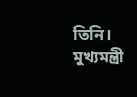তিনি। মুখ্যমন্ত্রী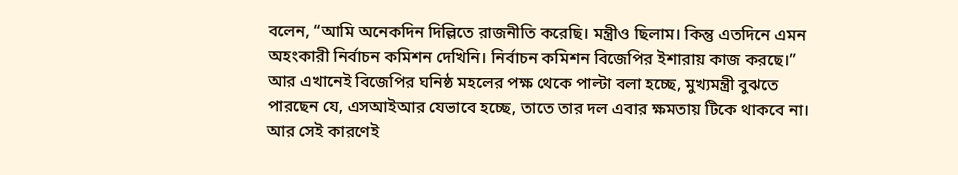বলেন, “আমি অনেকদিন দিল্লিতে রাজনীতি করেছি। মন্ত্রীও ছিলাম। কিন্তু এতদিনে এমন অহংকারী নির্বাচন কমিশন দেখিনি। নির্বাচন কমিশন বিজেপির ইশারায় কাজ করছে।” আর এখানেই বিজেপির ঘনিষ্ঠ মহলের পক্ষ থেকে পাল্টা বলা হচ্ছে, মুখ্যমন্ত্রী বুঝতে পারছেন যে, এসআইআর যেভাবে হচ্ছে, তাতে তার দল এবার ক্ষমতায় টিকে থাকবে না। আর সেই কারণেই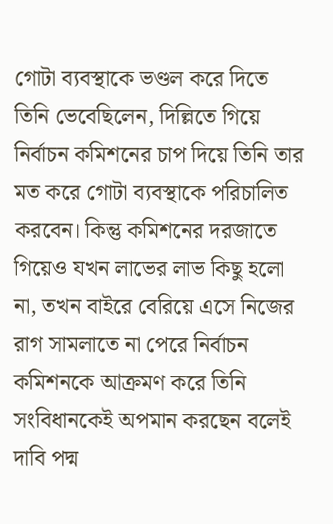গোটা ব্যবস্থাকে ভণ্ডল করে দিতে তিনি ভেবেছিলেন, দিল্লিতে গিয়ে নির্বাচন কমিশনের চাপ দিয়ে তিনি তার মত করে গোটা ব্যবস্থাকে পরিচালিত করবেন। কিন্তু কমিশনের দরজাতে গিয়েও যখন লাভের লাভ কিছু হলো না, তখন বাইরে বেরিয়ে এসে নিজের রাগ সামলাতে না পেরে নির্বাচন কমিশনকে আক্রমণ করে তিনি সংবিধানকেই অপমান করছেন বলেই দাবি পদ্ম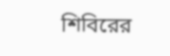শিবিরের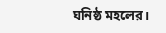ঘনিষ্ঠ মহলের।